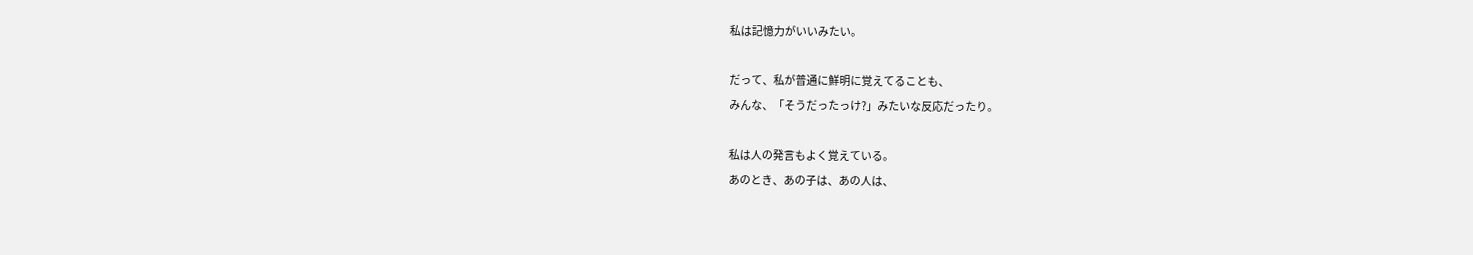私は記憶力がいいみたい。

だって、私が普通に鮮明に覚えてることも、
みんな、「そうだったっけ?」みたいな反応だったり。

私は人の発言もよく覚えている。
あのとき、あの子は、あの人は、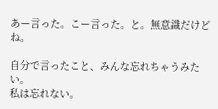あー言った。こー言った。と。無意識だけどね。

自分で言ったこと、みんな忘れちゃうみたい。
私は忘れない。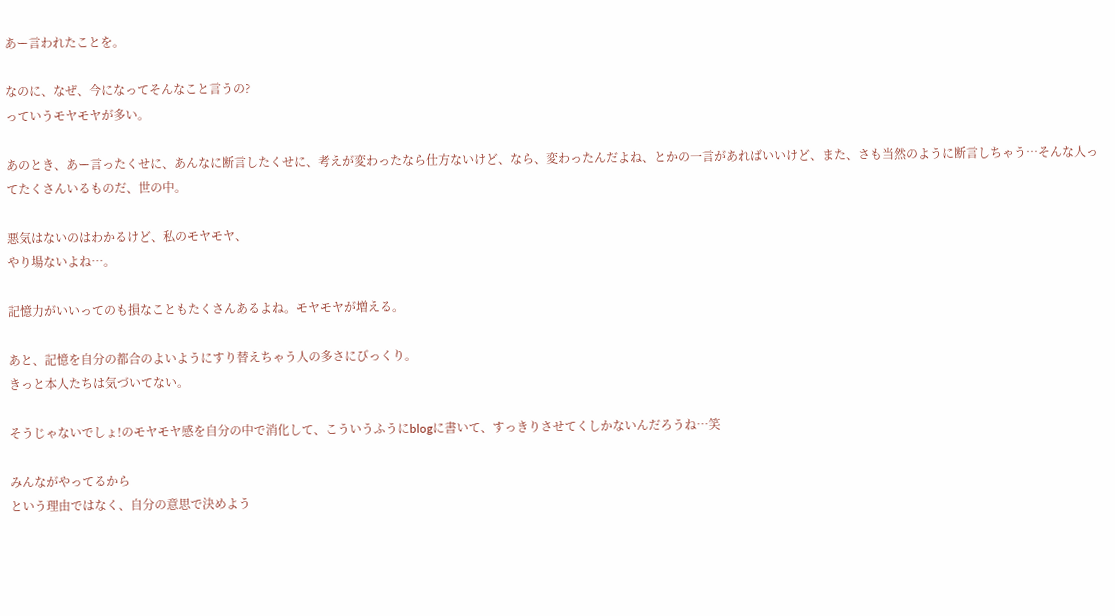あー言われたことを。

なのに、なぜ、今になってそんなこと言うの?
っていうモヤモヤが多い。

あのとき、あー言ったくせに、あんなに断言したくせに、考えが変わったなら仕方ないけど、なら、変わったんだよね、とかの一言があればいいけど、また、さも当然のように断言しちゃう…そんな人ってたくさんいるものだ、世の中。

悪気はないのはわかるけど、私のモヤモヤ、
やり場ないよね…。

記憶力がいいってのも損なこともたくさんあるよね。モヤモヤが増える。

あと、記憶を自分の都合のよいようにすり替えちゃう人の多さにびっくり。
きっと本人たちは気づいてない。

そうじゃないでしょ!のモヤモヤ感を自分の中で消化して、こういうふうにblogに書いて、すっきりさせてくしかないんだろうね…笑

みんながやってるから
という理由ではなく、自分の意思で決めよう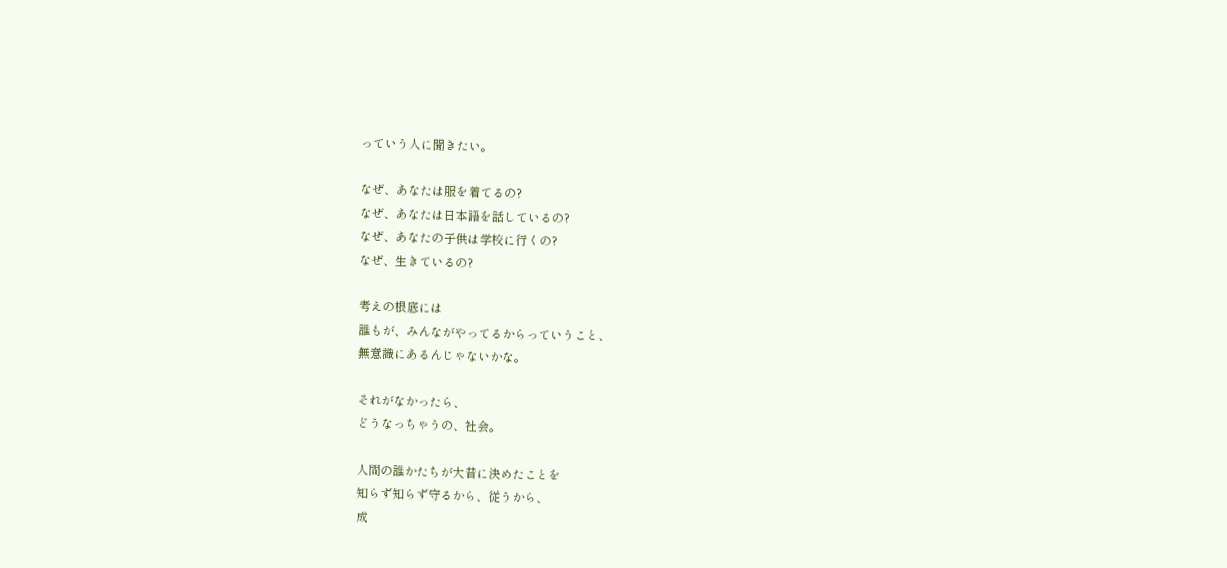っていう人に聞きたい。

なぜ、あなたは服を着てるの?
なぜ、あなたは日本語を話しているの?
なぜ、あなたの子供は学校に行くの?
なぜ、生きているの?

考えの根底には
誰もが、みんながやってるからっていうこと、
無意識にあるんじゃないかな。

それがなかったら、
どうなっちゃうの、社会。

人間の誰かたちが大昔に決めたことを
知らず知らず守るから、従うから、
成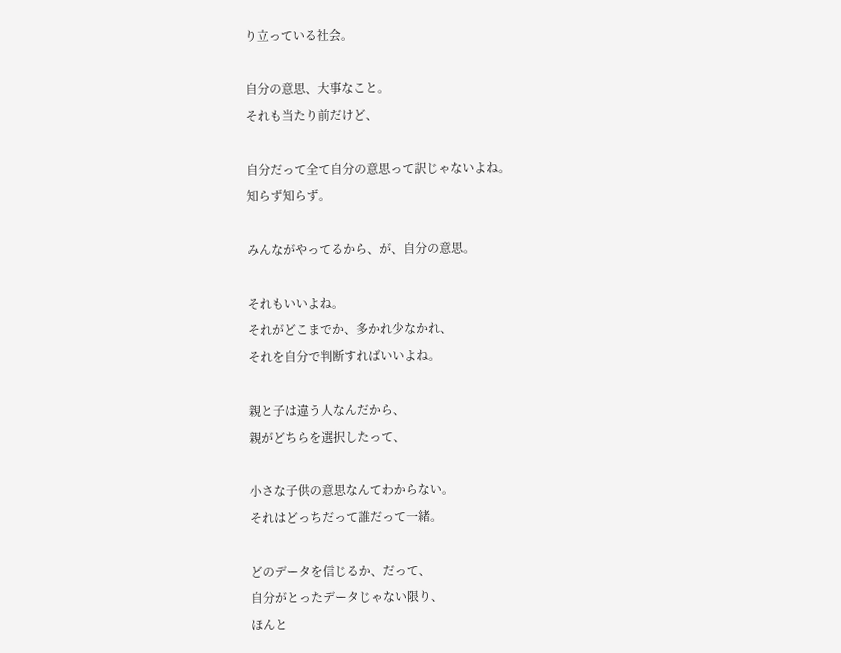り立っている社会。

自分の意思、大事なこと。
それも当たり前だけど、

自分だって全て自分の意思って訳じゃないよね。
知らず知らず。

みんながやってるから、が、自分の意思。

それもいいよね。
それがどこまでか、多かれ少なかれ、
それを自分で判断すればいいよね。

親と子は違う人なんだから、
親がどちらを選択したって、

小さな子供の意思なんてわからない。
それはどっちだって誰だって一緒。

どのデータを信じるか、だって、
自分がとったデータじゃない限り、
ほんと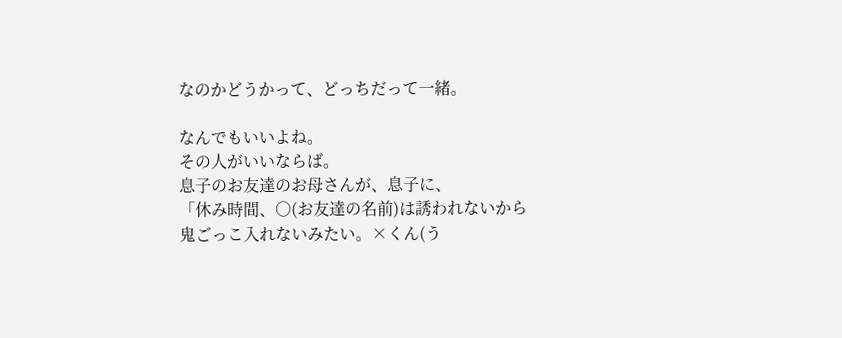なのかどうかって、どっちだって一緒。

なんでもいいよね。
その人がいいならば。
息子のお友達のお母さんが、息子に、
「休み時間、○(お友達の名前)は誘われないから鬼ごっこ入れないみたい。×くん(う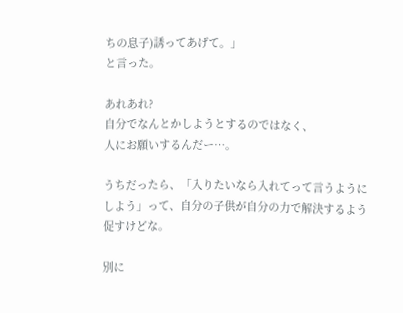ちの息子)誘ってあげて。」
と言った。

あれあれ?
自分でなんとかしようとするのではなく、
人にお願いするんだー…。

うちだったら、「入りたいなら入れてって言うようにしよう」って、自分の子供が自分の力で解決するよう促すけどな。

別に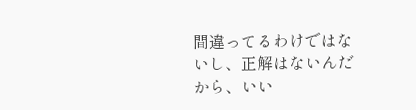間違ってるわけではないし、正解はないんだから、いい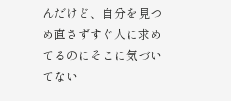んだけど、自分を見つめ直さずすぐ人に求めてるのにそこに気づいてない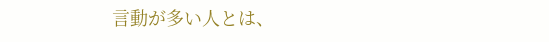言動が多い人とは、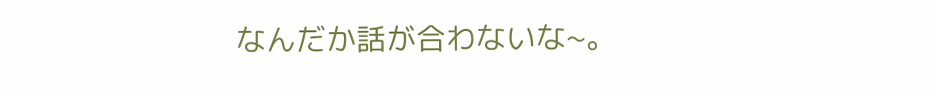なんだか話が合わないな~。